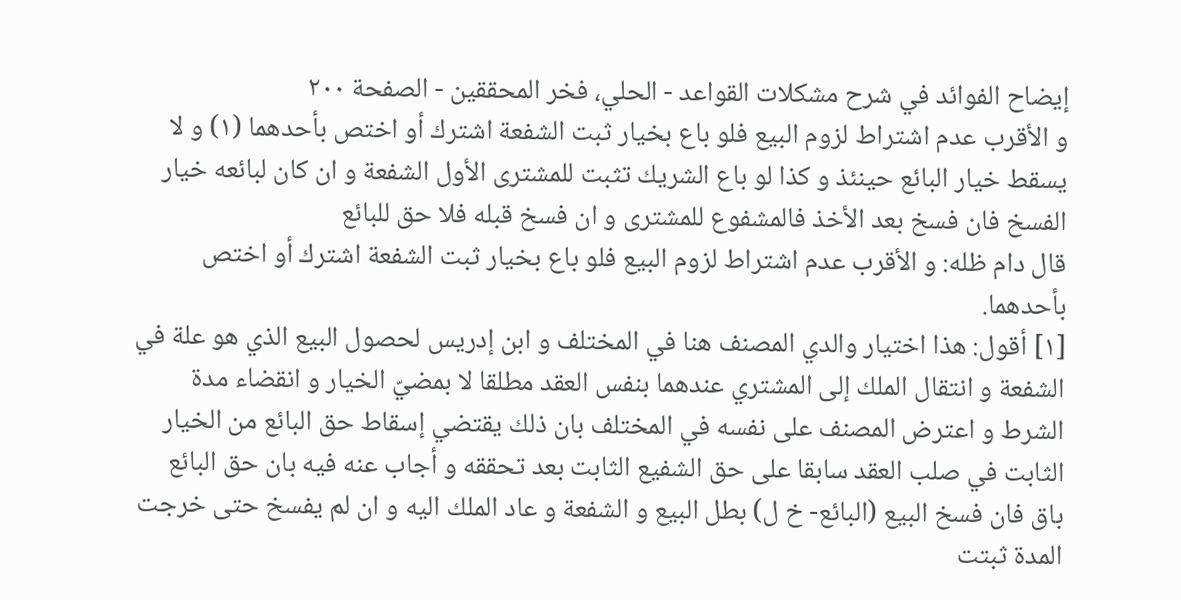إيضاح الفوائد في شرح مشكلات القواعد - الحلي، فخر المحققين - الصفحة ٢٠٠
و الأقرب عدم اشتراط لزوم البيع فلو باع بخيار ثبت الشفعة اشترك أو اختص بأحدهما (١) و لا يسقط خيار البائع حينئذ و كذا لو باع الشريك تثبت للمشترى الأول الشفعة و ان كان لبائعه خيار الفسخ فان فسخ بعد الأخذ فالمشفوع للمشترى و ان فسخ قبله فلا حق للبائع
قال دام ظله: و الأقرب عدم اشتراط لزوم البيع فلو باع بخيار ثبت الشفعة اشترك أو اختص بأحدهما.
[١] أقول: هذا اختيار والدي المصنف هنا في المختلف و ابن إدريس لحصول البيع الذي هو علة في الشفعة و انتقال الملك إلى المشتري عندهما بنفس العقد مطلقا لا بمضيّ الخيار و انقضاء مدة الشرط و اعترض المصنف على نفسه في المختلف بان ذلك يقتضي إسقاط حق البائع من الخيار الثابت في صلب العقد سابقا على حق الشفيع الثابت بعد تحققه و أجاب عنه فيه بان حق البائع باق فان فسخ البيع (البائع- خ ل) بطل البيع و الشفعة و عاد الملك اليه و ان لم يفسخ حتى خرجت المدة ثبتت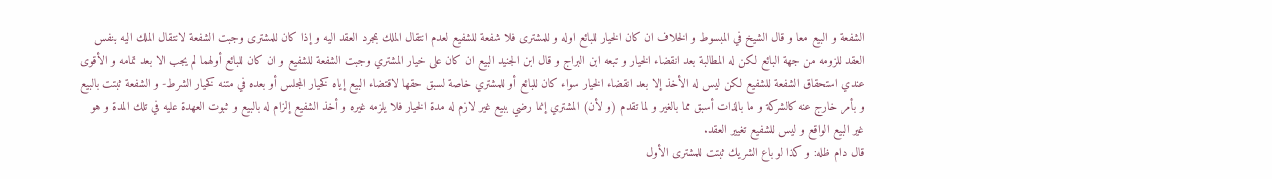الشفعة و البيع معا و قال الشيخ في المبسوط و الخلاف ان كان الخيار للبائع اوله و للمشترى فلا شفعة للشفيع لعدم انتقال الملك بمجرد العقد اليه و إذا كان للمشترى وجبت الشفعة لانتقال الملك اليه بنفس العقد للزومه من جهة البائع لكن له المطالبة بعد انقضاء الخيار و تبعه ابن البراج و قال ابن الجنيد البيع ان كان على خيار المشتري وجبت الشفعة للشفيع و ان كان للبائع أولهما لم يجب الا بعد تمامه و الأقوى عندي استحقاق الشفعة للشفيع لكن ليس له الأخذ إلا بعد انقضاء الخيار سواء كان للبائع أو للمشتري خاصة لسبق حقها لاقتضاء البيع إياه كخيار المجلس أو بعده في متنه كخيار الشرط- و الشفعة ثبتت بالبيع و بأمر خارج عنه كالشركة و ما بالذات أسبق مما بالغير و لما تقدم (و لأن) المشتري إنما رضي ببيع غير لازم له مدة الخيار فلا يلزمه غيره و أخذ الشفيع إلزام له بالبيع و ثبوت العهدة عليه في تلك المدة و هو غير البيع الواقع و ليس للشفيع تغيير العقد.
قال دام ظله: و كذا لو باع الشريك ثبتت للمشترى الأول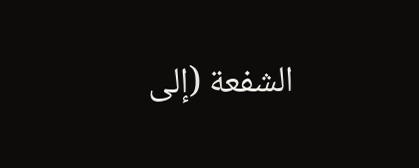الشفعة (إلى